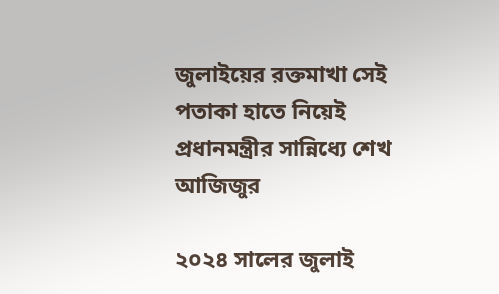জুলাইয়ের রক্তমাখা সেই পতাকা হাতে নিয়েই প্রধানমন্ত্রীর সান্নিধ্যে শেখ আজিজুর

২০২৪ সালের জুলাই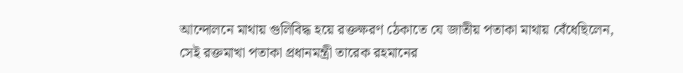আন্দোলনে মাথায় গুলিবিদ্ধ হয়ে রক্তক্ষরণ ঠেকাতে যে জাতীয় পতাকা মাথায় বেঁধেছিলেন, সেই রক্তমাখা পতাকা প্রধানমন্ত্রী তারেক রহমানের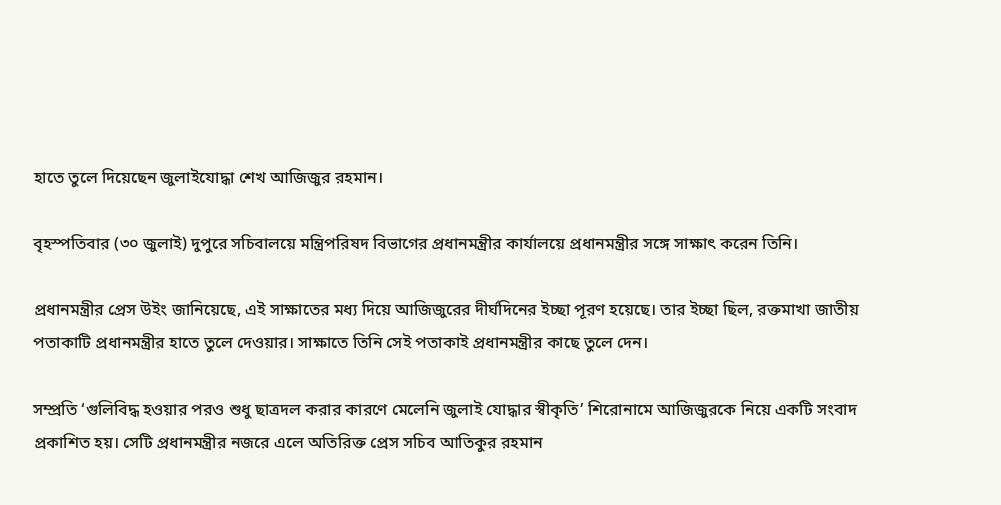হাতে তুলে দিয়েছেন জুলাইযোদ্ধা শেখ আজিজুর রহমান।

বৃহস্পতিবার (৩০ জুলাই) দুপুরে সচিবালয়ে মন্ত্রিপরিষদ বিভাগের প্রধানমন্ত্রীর কার্যালয়ে প্রধানমন্ত্রীর সঙ্গে সাক্ষাৎ করেন তিনি।

প্রধানমন্ত্রীর প্রেস উইং জানিয়েছে, এই সাক্ষাতের মধ্য দিয়ে আজিজুরের দীর্ঘদিনের ইচ্ছা পূরণ হয়েছে। তার ইচ্ছা ছিল, রক্তমাখা জাতীয় পতাকাটি প্রধানমন্ত্রীর হাতে তুলে দেওয়ার। সাক্ষাতে তিনি সেই পতাকাই প্রধানমন্ত্রীর কাছে তুলে দেন।

সম্প্রতি ‘গুলিবিদ্ধ হওয়ার পরও শুধু ছাত্রদল করার কারণে মেলেনি জুলাই যোদ্ধার স্বীকৃতি’ শিরোনামে আজিজুরকে নিয়ে একটি সংবাদ প্রকাশিত হয়। সেটি প্রধানমন্ত্রীর নজরে এলে অতিরিক্ত প্রেস সচিব আতিকুর রহমান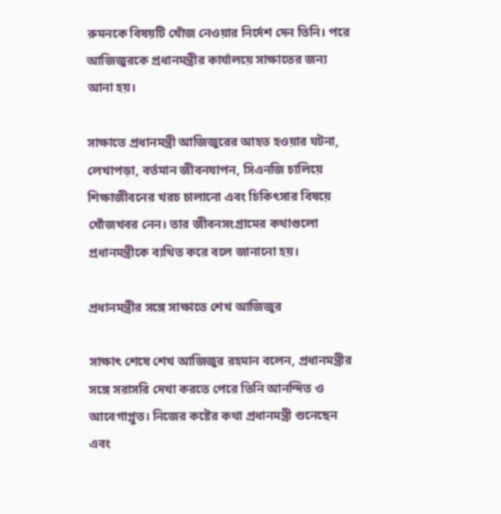রুমনকে বিষয়টি খোঁজ নেওয়ার নির্দেশ দেন তিনি। পরে আজিজুরকে প্রধানমন্ত্রীর কার্যালয়ে সাক্ষাতের জন্য আনা হয়।

সাক্ষাতে প্রধানমন্ত্রী আজিজুরের আহত হওয়ার ঘটনা, লেখাপড়া, বর্তমান জীবনযাপন, সিএনজি চালিয়ে শিক্ষাজীবনের খরচ চালানো এবং চিকিৎসার বিষয়ে খোঁজখবর নেন। তার জীবনসংগ্রামের কথাগুলো প্রধানমন্ত্রীকে ব্যথিত করে বলে জানানো হয়।

প্রধানমন্ত্রীর সঙ্গে সাক্ষাতে শেখ আজিজুর

সাক্ষাৎ শেষে শেখ আজিজুর রহমান বলেন, প্রধানমন্ত্রীর সঙ্গে সরাসরি দেখা করতে পেরে তিনি আনন্দিত ও আবেগাপ্লুত। নিজের কষ্টের কথা প্রধানমন্ত্রী শুনেছেন এবং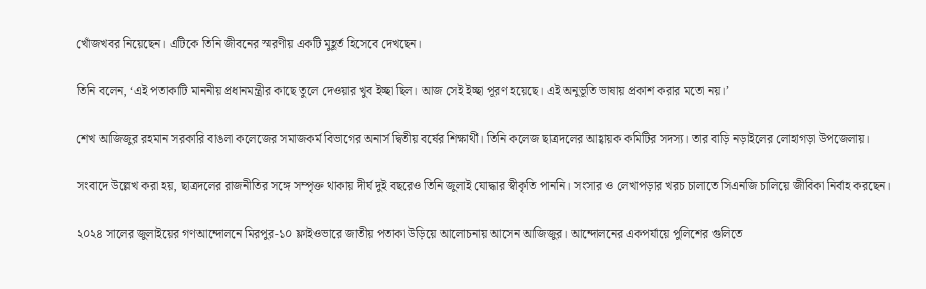খোঁজখবর নিয়েছেন। এটিকে তিনি জীবনের স্মরণীয় একটি মুহূর্ত হিসেবে দেখছেন।

তিনি বলেন, ‘এই পতাকাটি মাননীয় প্রধানমন্ত্রীর কাছে তুলে দেওয়ার খুব ইচ্ছা ছিল। আজ সেই ইচ্ছা পূরণ হয়েছে। এই অনুভূতি ভাষায় প্রকাশ করার মতো নয়।’

শেখ আজিজুর রহমান সরকারি বাঙলা কলেজের সমাজকর্ম বিভাগের অনার্স দ্বিতীয় বর্ষের শিক্ষার্থী। তিনি কলেজ ছাত্রদলের আহ্বায়ক কমিটির সদস্য। তার বাড়ি নড়াইলের লোহাগড়া উপজেলায়।

সংবাদে উল্লেখ করা হয়, ছাত্রদলের রাজনীতির সঙ্গে সম্পৃক্ত থাকায় দীর্ঘ দুই বছরেও তিনি জুলাই যোদ্ধার স্বীকৃতি পাননি। সংসার ও লেখাপড়ার খরচ চালাতে সিএনজি চালিয়ে জীবিকা নির্বাহ করছেন।

২০২৪ সালের জুলাইয়ের গণআন্দোলনে মিরপুর-১০ ফ্লাইওভারে জাতীয় পতাকা উড়িয়ে আলোচনায় আসেন আজিজুর। আন্দোলনের একপর্যায়ে পুলিশের গুলিতে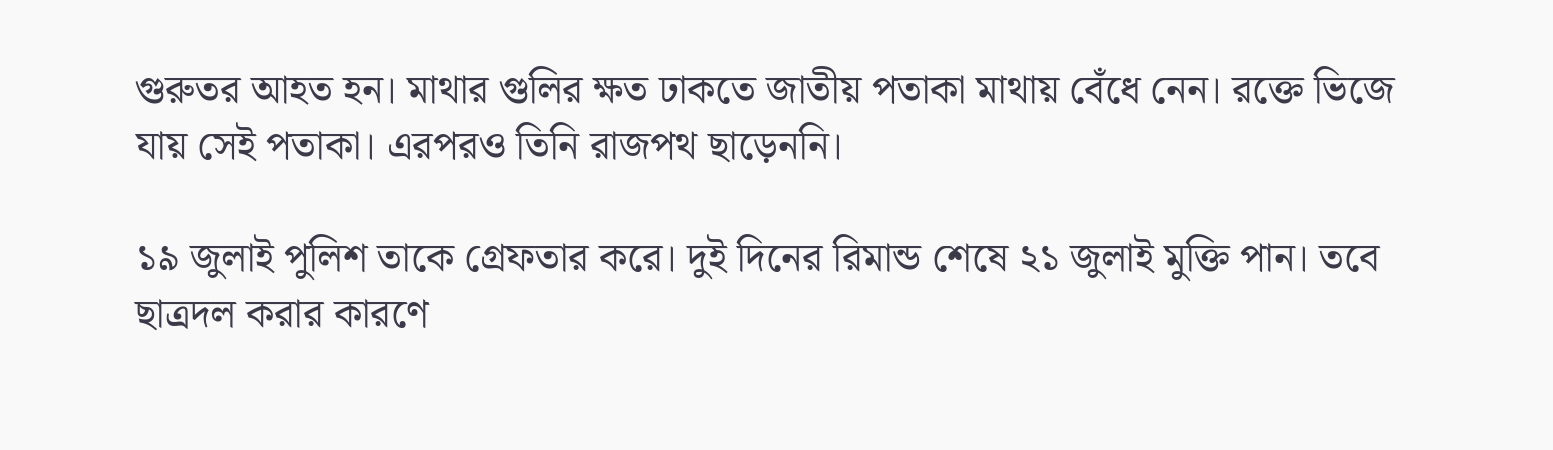গুরুতর আহত হন। মাথার গুলির ক্ষত ঢাকতে জাতীয় পতাকা মাথায় বেঁধে নেন। রক্তে ভিজে যায় সেই পতাকা। এরপরও তিনি রাজপথ ছাড়েননি।

১৯ জুলাই পুলিশ তাকে গ্রেফতার করে। দুই দিনের রিমান্ড শেষে ২১ জুলাই মুক্তি পান। তবে ছাত্রদল করার কারণে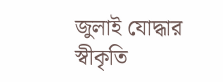জুলাই যোদ্ধার স্বীকৃতি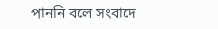পাননি বলে সংবাদে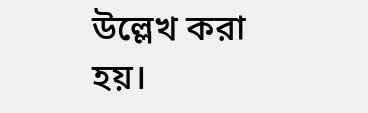উল্লেখ করা হয়।